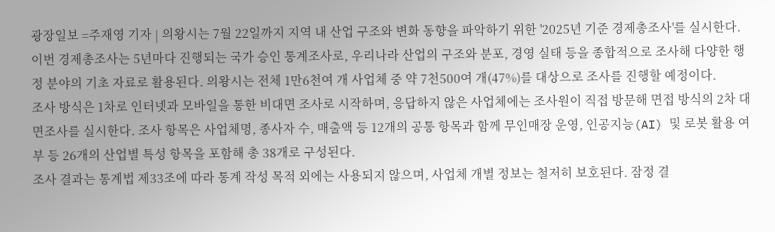광장일보 =주재영 기자 | 의왕시는 7월 22일까지 지역 내 산업 구조와 변화 동향을 파악하기 위한 '2025년 기준 경제총조사'를 실시한다.
이번 경제총조사는 5년마다 진행되는 국가 승인 통계조사로, 우리나라 산업의 구조와 분포, 경영 실태 등을 종합적으로 조사해 다양한 행정 분야의 기초 자료로 활용된다. 의왕시는 전체 1만6천여 개 사업체 중 약 7천500여 개(47%)를 대상으로 조사를 진행할 예정이다.
조사 방식은 1차로 인터넷과 모바일을 통한 비대면 조사로 시작하며, 응답하지 않은 사업체에는 조사원이 직접 방문해 면접 방식의 2차 대면조사를 실시한다. 조사 항목은 사업체명, 종사자 수, 매출액 등 12개의 공통 항목과 함께 무인매장 운영, 인공지능(AI) 및 로봇 활용 여부 등 26개의 산업별 특성 항목을 포함해 총 38개로 구성된다.
조사 결과는 통계법 제33조에 따라 통계 작성 목적 외에는 사용되지 않으며, 사업체 개별 정보는 철저히 보호된다. 잠정 결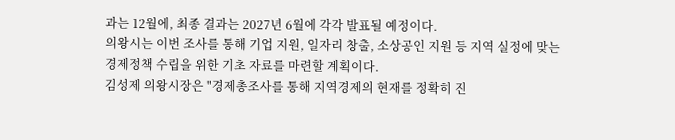과는 12월에, 최종 결과는 2027년 6월에 각각 발표될 예정이다.
의왕시는 이번 조사를 통해 기업 지원, 일자리 창출, 소상공인 지원 등 지역 실정에 맞는 경제정책 수립을 위한 기초 자료를 마련할 계획이다.
김성제 의왕시장은 "경제총조사를 통해 지역경제의 현재를 정확히 진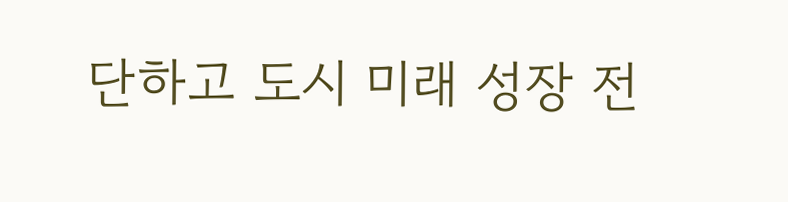단하고 도시 미래 성장 전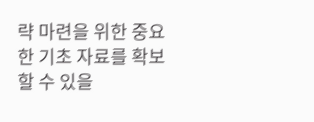략 마련을 위한 중요한 기초 자료를 확보할 수 있을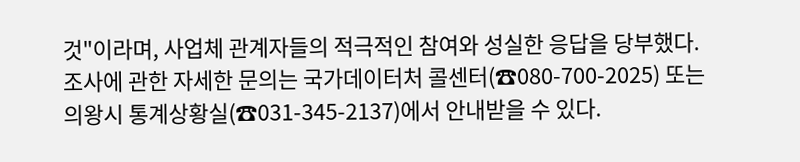것"이라며, 사업체 관계자들의 적극적인 참여와 성실한 응답을 당부했다.
조사에 관한 자세한 문의는 국가데이터처 콜센터(☎080-700-2025) 또는 의왕시 통계상황실(☎031-345-2137)에서 안내받을 수 있다.